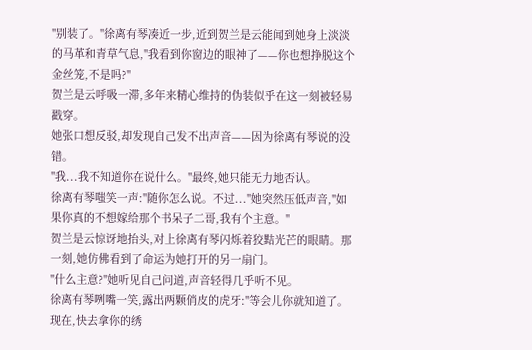"别装了。"徐离有琴凑近一步,近到贺兰是云能闻到她身上淡淡的马革和青草气息,"我看到你窗边的眼神了——你也想挣脱这个金丝笼,不是吗?"
贺兰是云呼吸一滞,多年来精心维持的伪装似乎在这一刻被轻易戳穿。
她张口想反驳,却发现自己发不出声音——因为徐离有琴说的没错。
"我...我不知道你在说什么。"最终,她只能无力地否认。
徐离有琴嗤笑一声:"随你怎么说。不过..."她突然压低声音,"如果你真的不想嫁给那个书呆子二哥,我有个主意。"
贺兰是云惊讶地抬头,对上徐离有琴闪烁着狡黠光芒的眼睛。那一刻,她仿佛看到了命运为她打开的另一扇门。
"什么主意?"她听见自己问道,声音轻得几乎听不见。
徐离有琴咧嘴一笑,露出两颗俏皮的虎牙:"等会儿你就知道了。现在,快去拿你的绣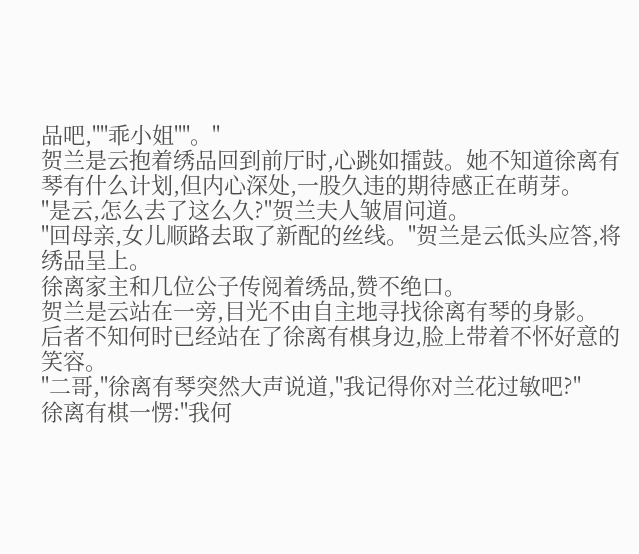品吧,''''乖小姐''''。"
贺兰是云抱着绣品回到前厅时,心跳如擂鼓。她不知道徐离有琴有什么计划,但内心深处,一股久违的期待感正在萌芽。
"是云,怎么去了这么久?"贺兰夫人皱眉问道。
"回母亲,女儿顺路去取了新配的丝线。"贺兰是云低头应答,将绣品呈上。
徐离家主和几位公子传阅着绣品,赞不绝口。
贺兰是云站在一旁,目光不由自主地寻找徐离有琴的身影。
后者不知何时已经站在了徐离有棋身边,脸上带着不怀好意的笑容。
"二哥,"徐离有琴突然大声说道,"我记得你对兰花过敏吧?"
徐离有棋一愣:"我何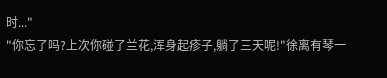时..."
"你忘了吗?上次你碰了兰花,浑身起疹子,躺了三天呢!"徐离有琴一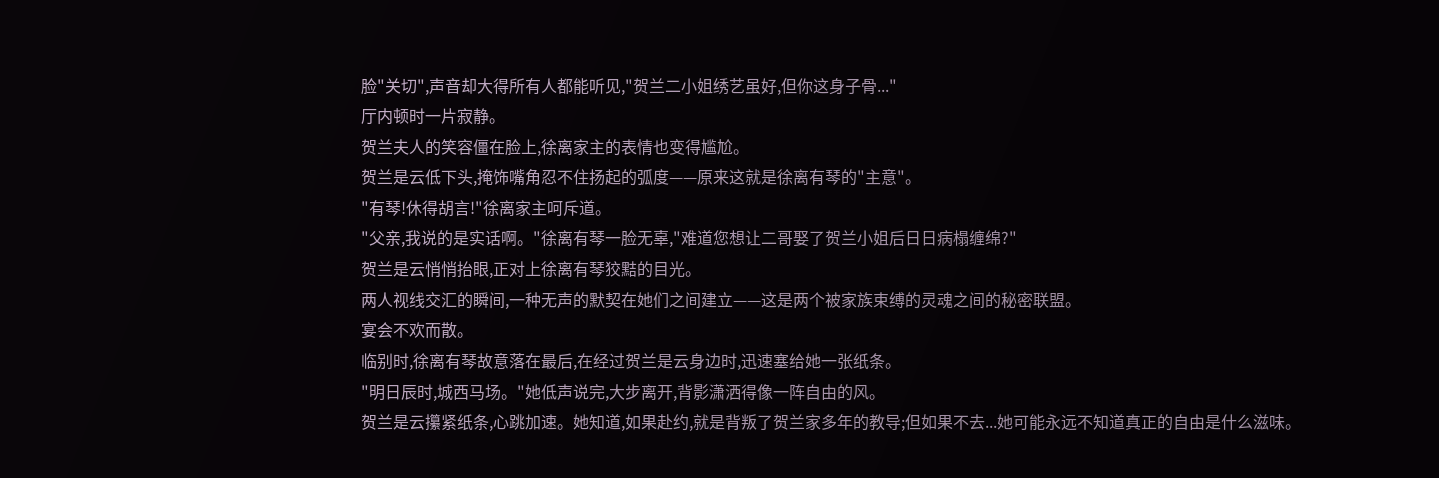脸"关切",声音却大得所有人都能听见,"贺兰二小姐绣艺虽好,但你这身子骨..."
厅内顿时一片寂静。
贺兰夫人的笑容僵在脸上,徐离家主的表情也变得尴尬。
贺兰是云低下头,掩饰嘴角忍不住扬起的弧度——原来这就是徐离有琴的"主意"。
"有琴!休得胡言!"徐离家主呵斥道。
"父亲,我说的是实话啊。"徐离有琴一脸无辜,"难道您想让二哥娶了贺兰小姐后日日病榻缠绵?"
贺兰是云悄悄抬眼,正对上徐离有琴狡黠的目光。
两人视线交汇的瞬间,一种无声的默契在她们之间建立——这是两个被家族束缚的灵魂之间的秘密联盟。
宴会不欢而散。
临别时,徐离有琴故意落在最后,在经过贺兰是云身边时,迅速塞给她一张纸条。
"明日辰时,城西马场。"她低声说完,大步离开,背影潇洒得像一阵自由的风。
贺兰是云攥紧纸条,心跳加速。她知道,如果赴约,就是背叛了贺兰家多年的教导;但如果不去...她可能永远不知道真正的自由是什么滋味。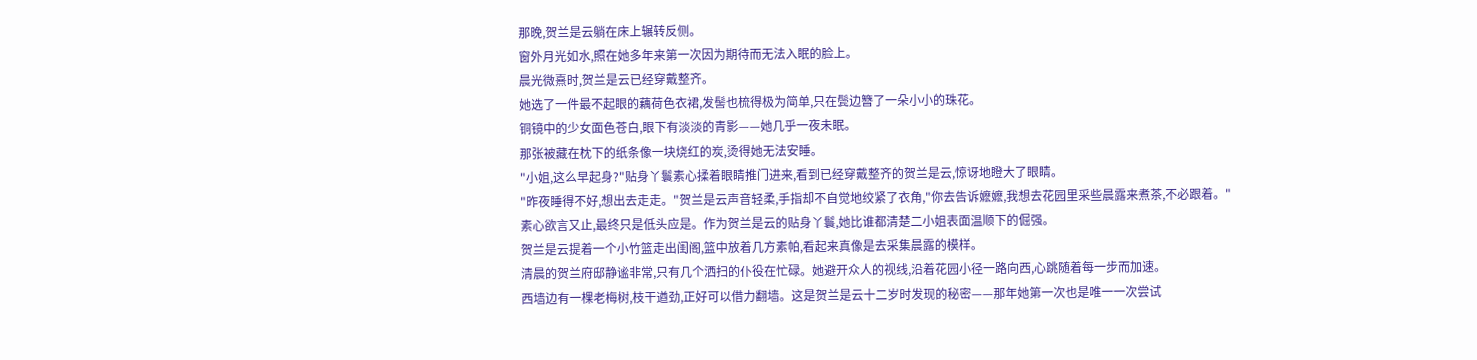那晚,贺兰是云躺在床上辗转反侧。
窗外月光如水,照在她多年来第一次因为期待而无法入眠的脸上。
晨光微熹时,贺兰是云已经穿戴整齐。
她选了一件最不起眼的藕荷色衣裙,发髻也梳得极为简单,只在鬓边簪了一朵小小的珠花。
铜镜中的少女面色苍白,眼下有淡淡的青影——她几乎一夜未眠。
那张被藏在枕下的纸条像一块烧红的炭,烫得她无法安睡。
"小姐,这么早起身?"贴身丫鬟素心揉着眼睛推门进来,看到已经穿戴整齐的贺兰是云,惊讶地瞪大了眼睛。
"昨夜睡得不好,想出去走走。"贺兰是云声音轻柔,手指却不自觉地绞紧了衣角,"你去告诉嬷嬷,我想去花园里采些晨露来煮茶,不必跟着。"
素心欲言又止,最终只是低头应是。作为贺兰是云的贴身丫鬟,她比谁都清楚二小姐表面温顺下的倔强。
贺兰是云提着一个小竹篮走出闺阁,篮中放着几方素帕,看起来真像是去采集晨露的模样。
清晨的贺兰府邸静谧非常,只有几个洒扫的仆役在忙碌。她避开众人的视线,沿着花园小径一路向西,心跳随着每一步而加速。
西墙边有一棵老梅树,枝干遒劲,正好可以借力翻墙。这是贺兰是云十二岁时发现的秘密——那年她第一次也是唯一一次尝试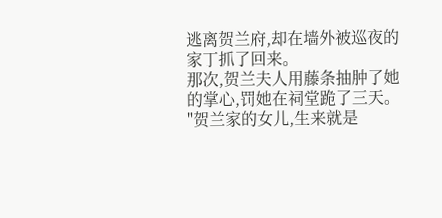逃离贺兰府,却在墙外被巡夜的家丁抓了回来。
那次,贺兰夫人用藤条抽肿了她的掌心,罚她在祠堂跪了三天。
"贺兰家的女儿,生来就是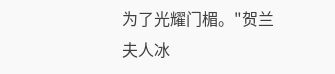为了光耀门楣。"贺兰夫人冰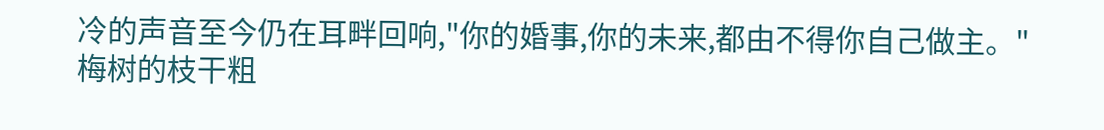冷的声音至今仍在耳畔回响,"你的婚事,你的未来,都由不得你自己做主。"
梅树的枝干粗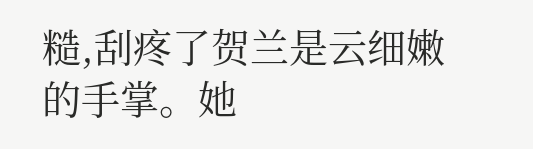糙,刮疼了贺兰是云细嫩的手掌。她